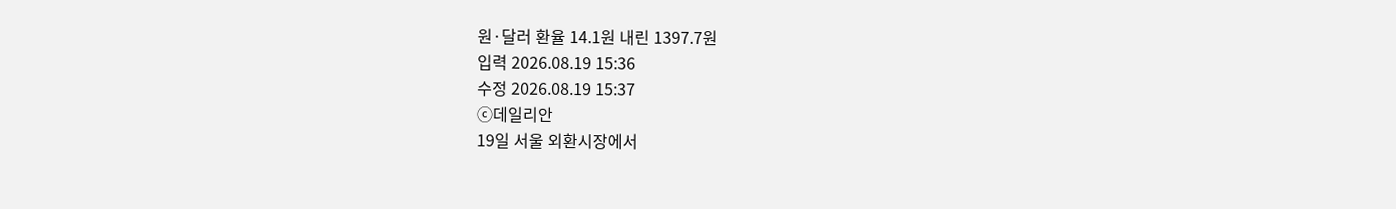원·달러 환율 14.1원 내린 1397.7원
입력 2026.08.19 15:36
수정 2026.08.19 15:37
ⓒ데일리안
19일 서울 외환시장에서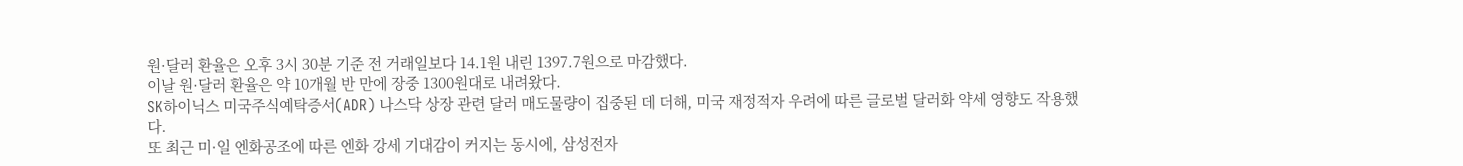원·달러 환율은 오후 3시 30분 기준 전 거래일보다 14.1원 내린 1397.7원으로 마감했다.
이날 원·달러 환율은 약 10개월 반 만에 장중 1300원대로 내려왔다.
SK하이닉스 미국주식예탁증서(ADR) 나스닥 상장 관련 달러 매도물량이 집중된 데 더해, 미국 재정적자 우려에 따른 글로벌 달러화 약세 영향도 작용했다.
또 최근 미·일 엔화공조에 따른 엔화 강세 기대감이 커지는 동시에, 삼성전자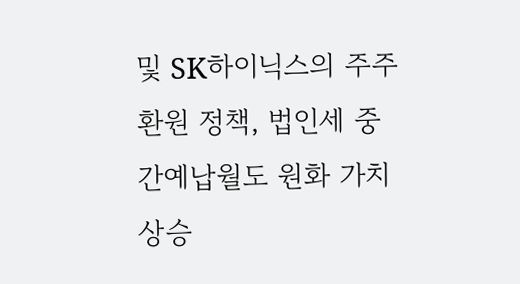및 SK하이닉스의 주주환원 정책, 법인세 중간예납월도 원화 가치 상승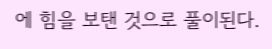에 힘을 보탠 것으로 풀이된다.